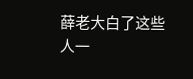薛老大白了这些人一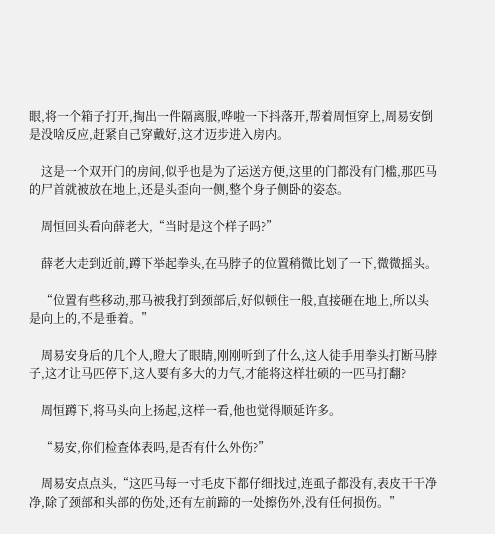眼,将一个箱子打开,掏出一件隔离服,哗啦一下抖落开,帮着周恒穿上,周易安倒是没啥反应,赶紧自己穿戴好,这才迈步进入房内。

    这是一个双开门的房间,似乎也是为了运送方便,这里的门都没有门槛,那匹马的尸首就被放在地上,还是头歪向一侧,整个身子侧卧的姿态。

    周恒回头看向薛老大,“当时是这个样子吗?”

    薛老大走到近前,蹲下举起拳头,在马脖子的位置稍微比划了一下,微微摇头。

    “位置有些移动,那马被我打到颈部后,好似顿住一般,直接砸在地上,所以头是向上的,不是垂着。”

    周易安身后的几个人,瞪大了眼睛,刚刚听到了什么,这人徒手用拳头打断马脖子,这才让马匹停下,这人要有多大的力气,才能将这样壮硕的一匹马打翻?

    周恒蹲下,将马头向上扬起,这样一看,他也觉得顺延许多。

    “易安,你们检查体表吗,是否有什么外伤?”

    周易安点点头,“这匹马每一寸毛皮下都仔细找过,连虱子都没有,表皮干干净净,除了颈部和头部的伤处,还有左前蹄的一处擦伤外,没有任何损伤。”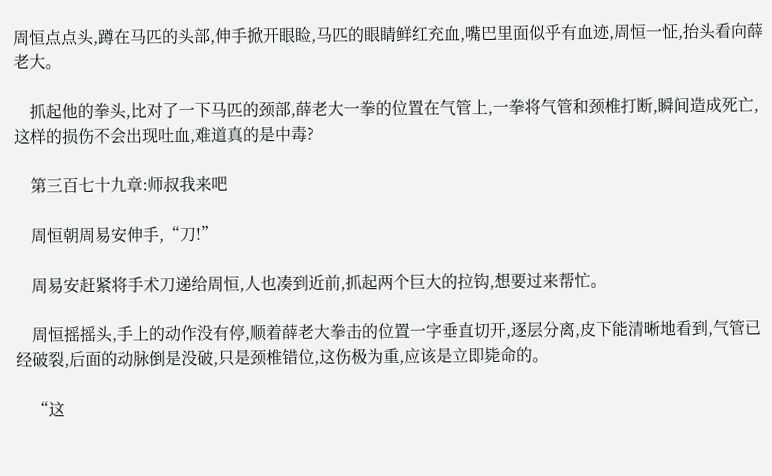周恒点点头,蹲在马匹的头部,伸手掀开眼睑,马匹的眼睛鲜红充血,嘴巴里面似乎有血迹,周恒一怔,抬头看向薛老大。

    抓起他的拳头,比对了一下马匹的颈部,薛老大一拳的位置在气管上,一拳将气管和颈椎打断,瞬间造成死亡,这样的损伤不会出现吐血,难道真的是中毒?

    第三百七十九章:师叔我来吧

    周恒朝周易安伸手,“刀!”

    周易安赶紧将手术刀递给周恒,人也凑到近前,抓起两个巨大的拉钩,想要过来帮忙。

    周恒摇摇头,手上的动作没有停,顺着薛老大拳击的位置一字垂直切开,逐层分离,皮下能清晰地看到,气管已经破裂,后面的动脉倒是没破,只是颈椎错位,这伤极为重,应该是立即毙命的。

    “这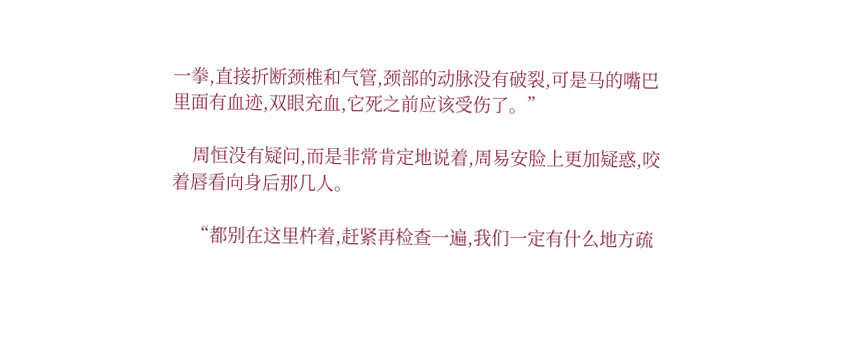一拳,直接折断颈椎和气管,颈部的动脉没有破裂,可是马的嘴巴里面有血迹,双眼充血,它死之前应该受伤了。”

    周恒没有疑问,而是非常肯定地说着,周易安脸上更加疑惑,咬着唇看向身后那几人。

    “都别在这里杵着,赶紧再检查一遍,我们一定有什么地方疏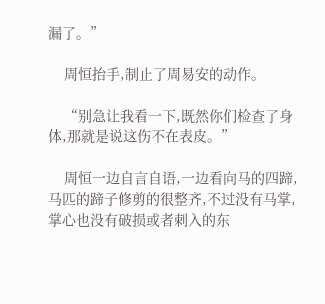漏了。”

    周恒抬手,制止了周易安的动作。

    “别急让我看一下,既然你们检查了身体,那就是说这伤不在表皮。”

    周恒一边自言自语,一边看向马的四蹄,马匹的蹄子修剪的很整齐,不过没有马掌,掌心也没有破损或者刺入的东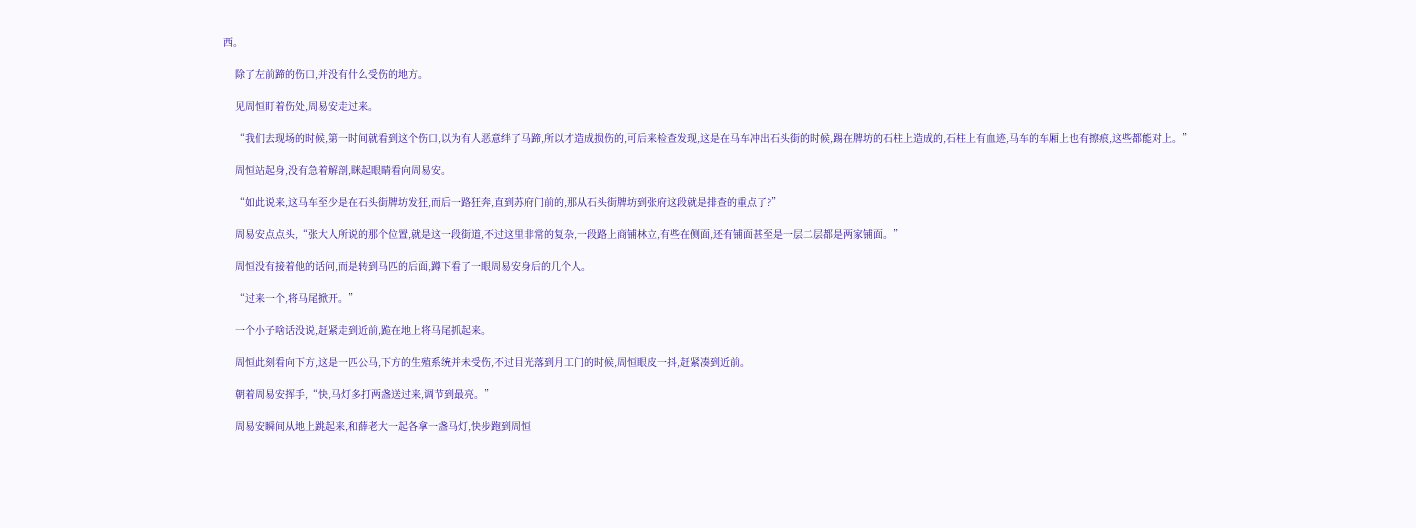西。

    除了左前蹄的伤口,并没有什么受伤的地方。

    见周恒盯着伤处,周易安走过来。

    “我们去现场的时候,第一时间就看到这个伤口,以为有人恶意绊了马蹄,所以才造成损伤的,可后来检查发现,这是在马车冲出石头街的时候,踢在牌坊的石柱上造成的,石柱上有血迹,马车的车厢上也有擦痕,这些都能对上。”

    周恒站起身,没有急着解剖,眯起眼睛看向周易安。

    “如此说来,这马车至少是在石头街牌坊发狂,而后一路狂奔,直到苏府门前的,那从石头街牌坊到张府这段就是排查的重点了?”

    周易安点点头,“张大人所说的那个位置,就是这一段街道,不过这里非常的复杂,一段路上商铺林立,有些在侧面,还有铺面甚至是一层二层都是两家铺面。”

    周恒没有接着他的话问,而是转到马匹的后面,蹲下看了一眼周易安身后的几个人。

    “过来一个,将马尾掀开。”

    一个小子啥话没说,赶紧走到近前,跪在地上将马尾抓起来。

    周恒此刻看向下方,这是一匹公马,下方的生殖系统并未受伤,不过目光落到月工门的时候,周恒眼皮一抖,赶紧凑到近前。

    朝着周易安挥手,“快,马灯多打两盏送过来,调节到最亮。”

    周易安瞬间从地上跳起来,和薛老大一起各拿一盏马灯,快步跑到周恒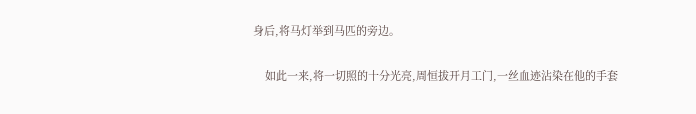身后,将马灯举到马匹的旁边。

    如此一来,将一切照的十分光亮,周恒拔开月工门,一丝血迹沾染在他的手套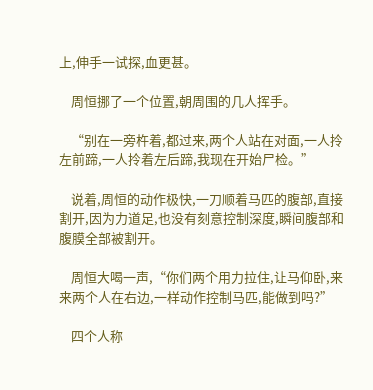上,伸手一试探,血更甚。

    周恒挪了一个位置,朝周围的几人挥手。

    “别在一旁杵着,都过来,两个人站在对面,一人拎左前蹄,一人拎着左后蹄,我现在开始尸检。”

    说着,周恒的动作极快,一刀顺着马匹的腹部,直接割开,因为力道足,也没有刻意控制深度,瞬间腹部和腹膜全部被割开。

    周恒大喝一声,“你们两个用力拉住,让马仰卧,来来两个人在右边,一样动作控制马匹,能做到吗?”

    四个人称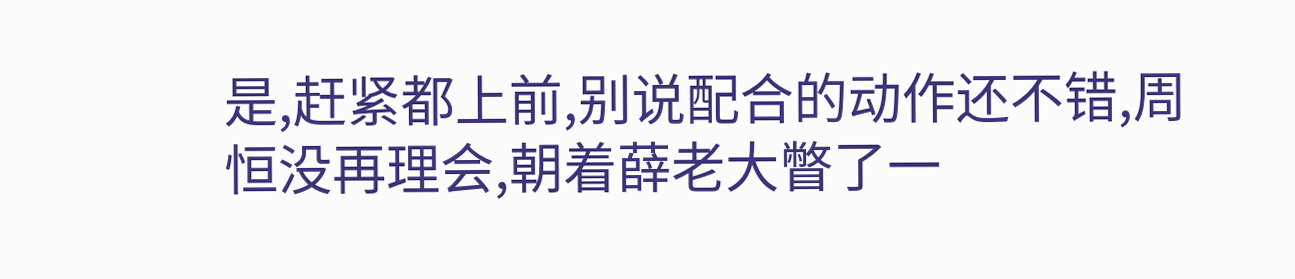是,赶紧都上前,别说配合的动作还不错,周恒没再理会,朝着薛老大瞥了一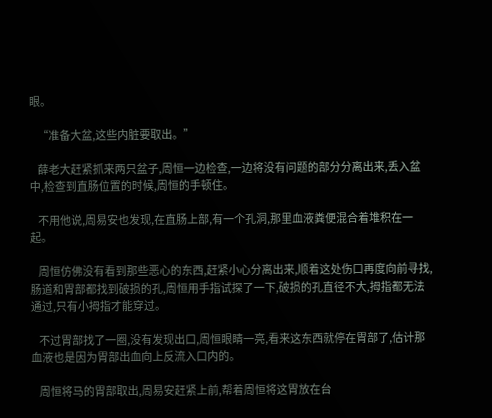眼。

    “准备大盆,这些内脏要取出。”

    薛老大赶紧抓来两只盆子,周恒一边检查,一边将没有问题的部分分离出来,丢入盆中,检查到直肠位置的时候,周恒的手顿住。

    不用他说,周易安也发现,在直肠上部,有一个孔洞,那里血液粪便混合着堆积在一起。

    周恒仿佛没有看到那些恶心的东西,赶紧小心分离出来,顺着这处伤口再度向前寻找,肠道和胃部都找到破损的孔,周恒用手指试探了一下,破损的孔直径不大,拇指都无法通过,只有小拇指才能穿过。

    不过胃部找了一圈,没有发现出口,周恒眼睛一亮,看来这东西就停在胃部了,估计那血液也是因为胃部出血向上反流入口内的。

    周恒将马的胃部取出,周易安赶紧上前,帮着周恒将这胃放在台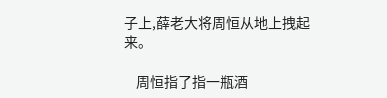子上,薛老大将周恒从地上拽起来。

    周恒指了指一瓶酒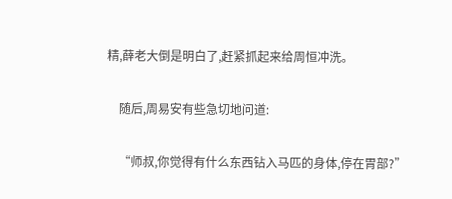精,薛老大倒是明白了,赶紧抓起来给周恒冲洗。

    随后,周易安有些急切地问道:

    “师叔,你觉得有什么东西钻入马匹的身体,停在胃部?”